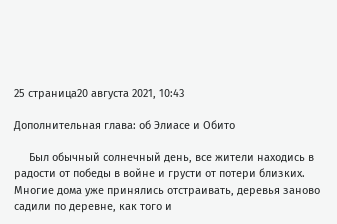25 страница20 августа 2021, 10:43

Дополнительная глава: об Элиасе и Обито

     Был обычный солнечный день, все жители находись в радости от победы в войне и грусти от потери близких. Многие дома уже принялись отстраивать, деревья заново садили по деревне, как того и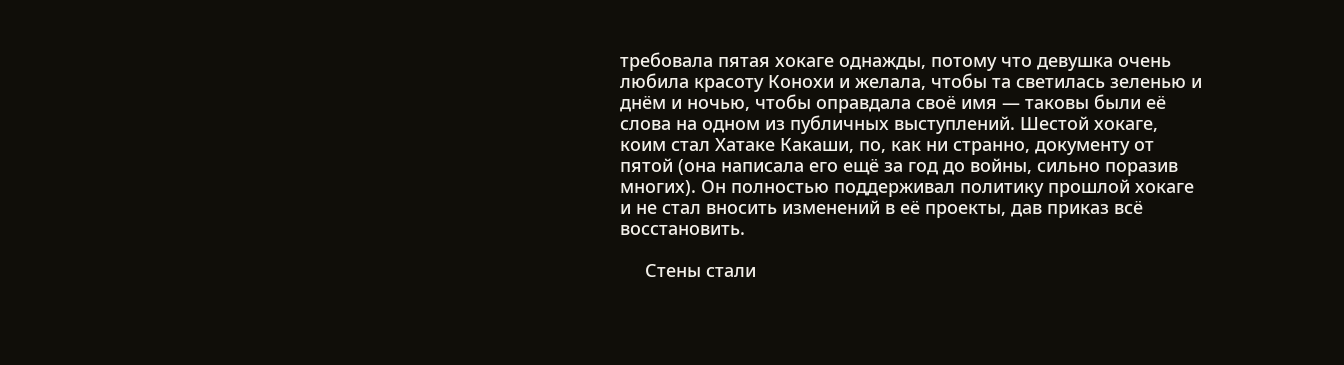требовала пятая хокаге однажды, потому что девушка очень любила красоту Конохи и желала, чтобы та светилась зеленью и днём и ночью, чтобы оправдала своё имя — таковы были её слова на одном из публичных выступлений. Шестой хокаге, коим стал Хатаке Какаши, по, как ни странно, документу от пятой (она написала его ещё за год до войны, сильно поразив многих). Он полностью поддерживал политику прошлой хокаге и не стал вносить изменений в её проекты, дав приказ всё восстановить.

     Стены стали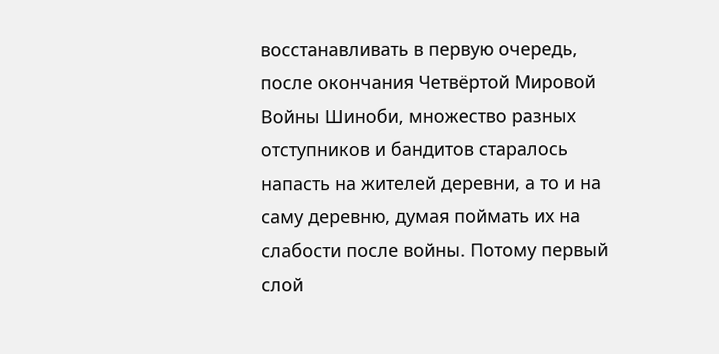восстанавливать в первую очередь, после окончания Четвёртой Мировой Войны Шиноби, множество разных отступников и бандитов старалось напасть на жителей деревни, а то и на саму деревню, думая поймать их на слабости после войны. Потому первый слой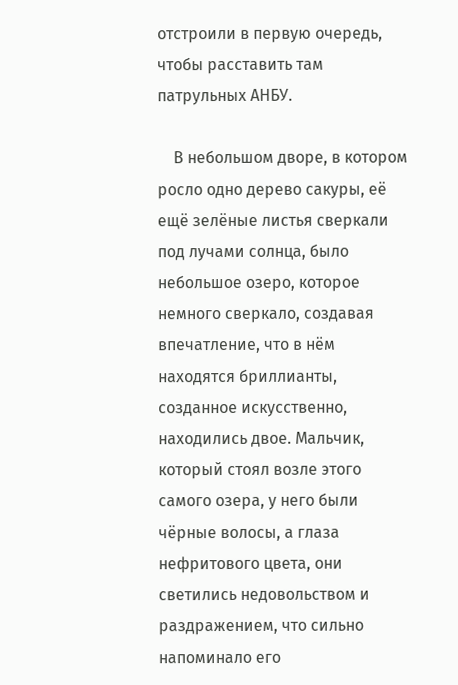отстроили в первую очередь, чтобы расставить там патрульных АНБУ.

    В небольшом дворе, в котором росло одно дерево сакуры, её ещё зелёные листья сверкали под лучами солнца, было небольшое озеро, которое немного сверкало, создавая впечатление, что в нём находятся бриллианты, созданное искусственно, находились двое. Мальчик, который стоял возле этого самого озера, у него были чёрные волосы, а глаза нефритового цвета, они светились недовольством и раздражением, что сильно напоминало его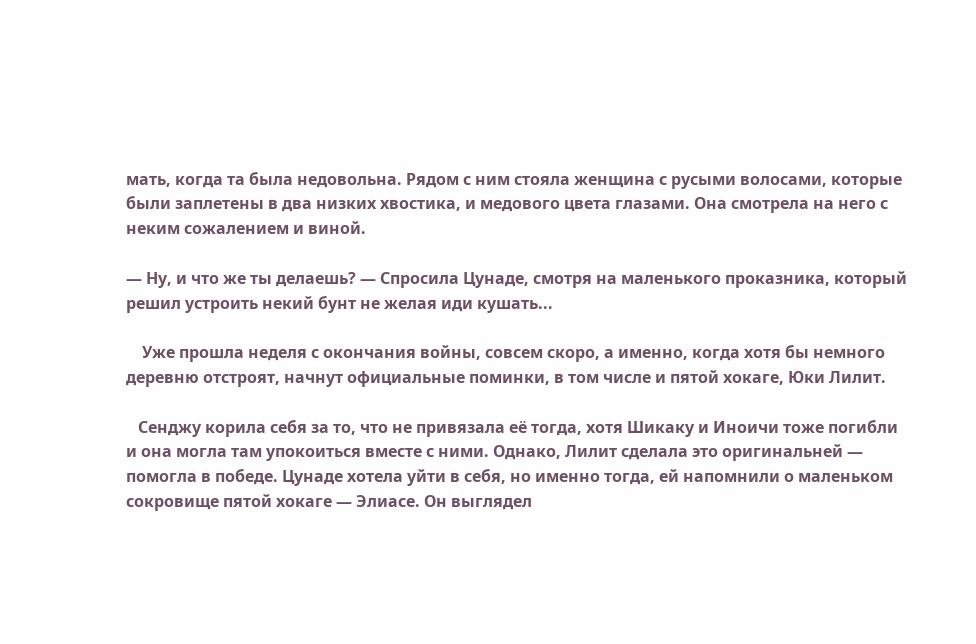мать, когда та была недовольна. Рядом с ним стояла женщина с русыми волосами, которые были заплетены в два низких хвостика, и медового цвета глазами. Она смотрела на него с неким сожалением и виной.

— Ну, и что же ты делаешь? — Спросила Цунаде, смотря на маленького проказника, который решил устроить некий бунт не желая иди кушать...

    Уже прошла неделя с окончания войны, совсем скоро, а именно, когда хотя бы немного деревню отстроят, начнут официальные поминки, в том числе и пятой хокаге, Юки Лилит.

   Сенджу корила себя за то, что не привязала её тогда, хотя Шикаку и Иноичи тоже погибли и она могла там упокоиться вместе с ними. Однако, Лилит сделала это оригинальней — помогла в победе. Цунаде хотела уйти в себя, но именно тогда, ей напомнили о маленьком сокровище пятой хокаге — Элиасе. Он выглядел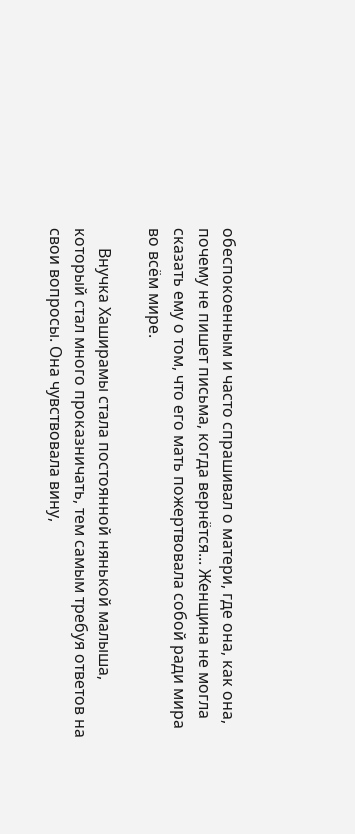обеспокоенным и часто спрашивал о матери, где она, как она, почему не пишет письма, когда вернётся... Женщина не могла сказать ему о том, что его мать пожертвовала собой ради мира во всём мире.

     Внучка Хаширамы стала постоянной нянькой малыша, который стал много проказничать, тем самым требуя ответов на свои вопросы. Она чувствовала вину,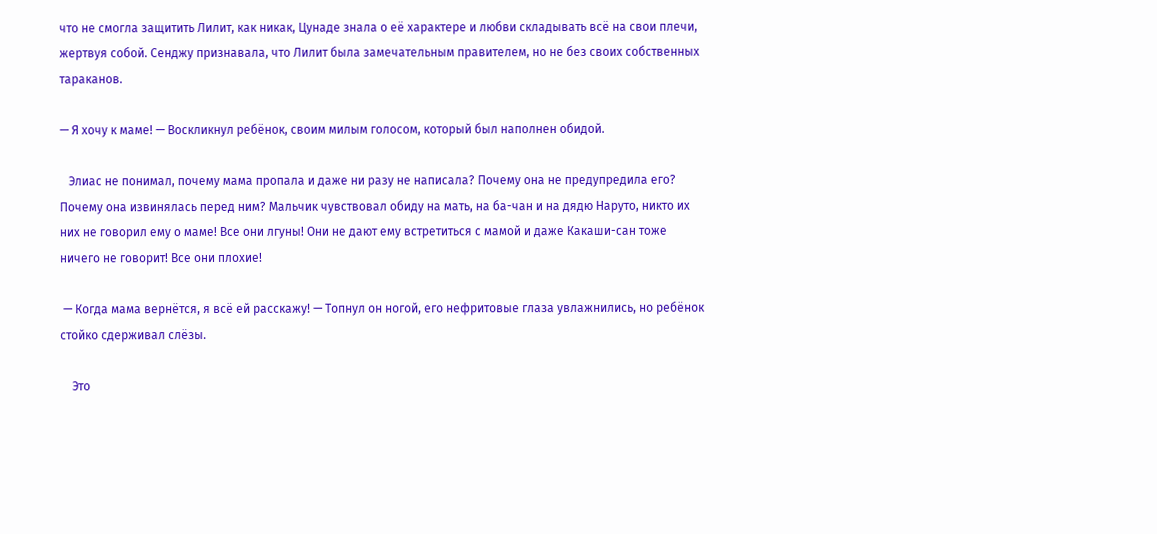что не смогла защитить Лилит, как никак, Цунаде знала о её характере и любви складывать всё на свои плечи, жертвуя собой. Сенджу признавала, что Лилит была замечательным правителем, но не без своих собственных тараканов.

— Я хочу к маме! — Воскликнул ребёнок, своим милым голосом, который был наполнен обидой.

   Элиас не понимал, почему мама пропала и даже ни разу не написала? Почему она не предупредила его? Почему она извинялась перед ним? Мальчик чувствовал обиду на мать, на ба-чан и на дядю Наруто, никто их них не говорил ему о маме! Все они лгуны! Они не дают ему встретиться с мамой и даже Какаши-сан тоже ничего не говорит! Все они плохие!

 — Когда мама вернётся, я всё ей расскажу! — Топнул он ногой, его нефритовые глаза увлажнились, но ребёнок стойко сдерживал слёзы.

    Это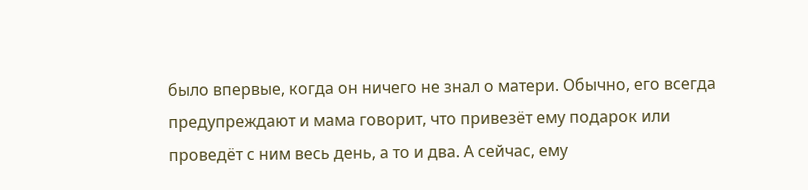было впервые, когда он ничего не знал о матери. Обычно, его всегда предупреждают и мама говорит, что привезёт ему подарок или проведёт с ним весь день, а то и два. А сейчас, ему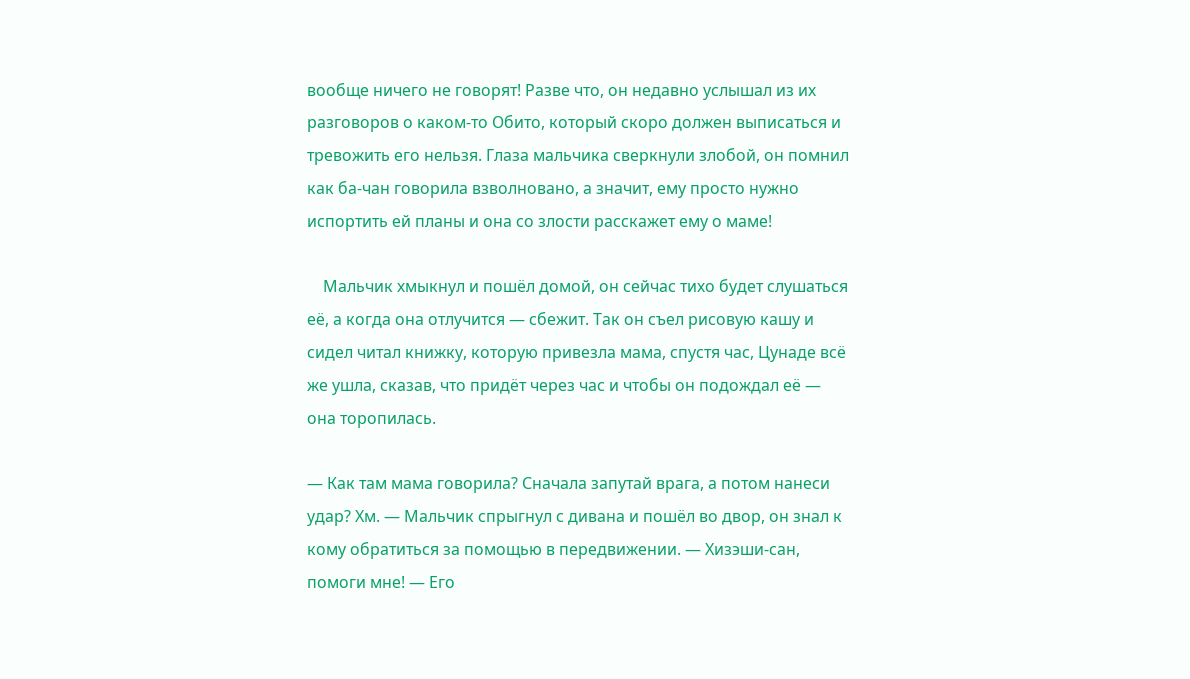вообще ничего не говорят! Разве что, он недавно услышал из их разговоров о каком-то Обито, который скоро должен выписаться и тревожить его нельзя. Глаза мальчика сверкнули злобой, он помнил как ба-чан говорила взволновано, а значит, ему просто нужно испортить ей планы и она со злости расскажет ему о маме!

    Мальчик хмыкнул и пошёл домой, он сейчас тихо будет слушаться её, а когда она отлучится — сбежит. Так он съел рисовую кашу и сидел читал книжку, которую привезла мама, спустя час, Цунаде всё же ушла, сказав, что придёт через час и чтобы он подождал её — она торопилась.

— Как там мама говорила? Сначала запутай врага, а потом нанеси удар? Хм. — Мальчик спрыгнул с дивана и пошёл во двор, он знал к кому обратиться за помощью в передвижении. — Хизэши-сан, помоги мне! — Его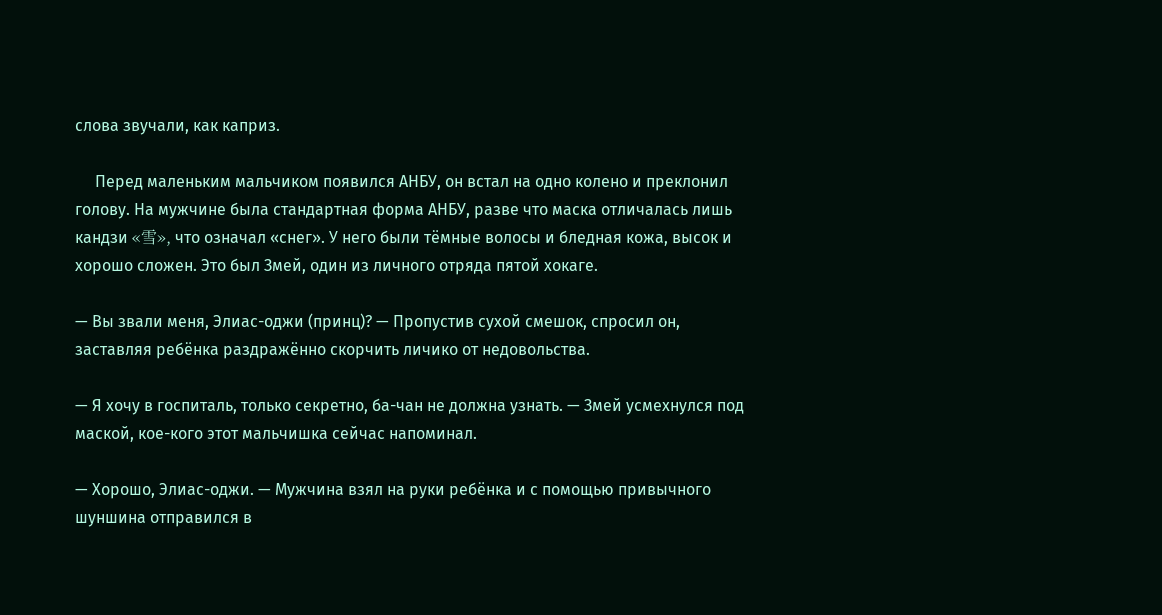слова звучали, как каприз.

     Перед маленьким мальчиком появился АНБУ, он встал на одно колено и преклонил голову. На мужчине была стандартная форма АНБУ, разве что маска отличалась лишь кандзи «雪», что означал «снег». У него были тёмные волосы и бледная кожа, высок и хорошо сложен. Это был Змей, один из личного отряда пятой хокаге.

— Вы звали меня, Элиас-оджи (принц)? — Пропустив сухой смешок, спросил он, заставляя ребёнка раздражённо скорчить личико от недовольства.

— Я хочу в госпиталь, только секретно, ба-чан не должна узнать. — Змей усмехнулся под маской, кое-кого этот мальчишка сейчас напоминал.

— Хорошо, Элиас-оджи. — Мужчина взял на руки ребёнка и с помощью привычного шуншина отправился в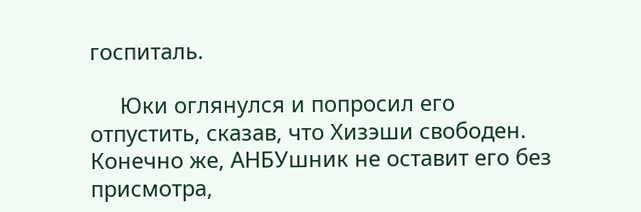госпиталь.

     Юки оглянулся и попросил его отпустить, сказав, что Хизэши свободен. Конечно же, АНБУшник не оставит его без присмотра,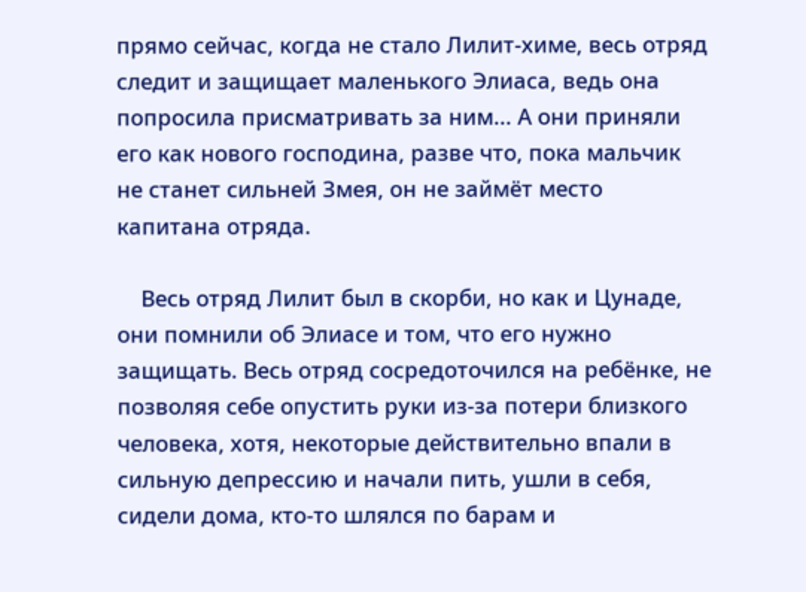прямо сейчас, когда не стало Лилит-химе, весь отряд следит и защищает маленького Элиаса, ведь она попросила присматривать за ним... А они приняли его как нового господина, разве что, пока мальчик не станет сильней Змея, он не займёт место капитана отряда.

    Весь отряд Лилит был в скорби, но как и Цунаде, они помнили об Элиасе и том, что его нужно защищать. Весь отряд сосредоточился на ребёнке, не позволяя себе опустить руки из-за потери близкого человека, хотя, некоторые действительно впали в сильную депрессию и начали пить, ушли в себя, сидели дома, кто-то шлялся по барам и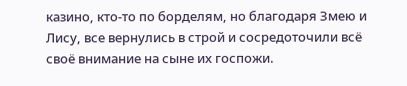казино, кто-то по борделям, но благодаря Змею и Лису, все вернулись в строй и сосредоточили всё своё внимание на сыне их госпожи.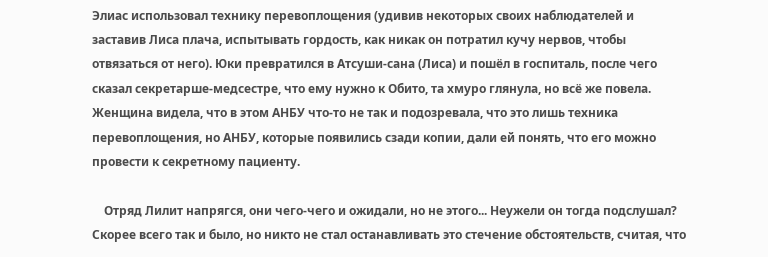Элиас использовал технику перевоплощения (удивив некоторых своих наблюдателей и заставив Лиса плача, испытывать гордость, как никак он потратил кучу нервов, чтобы отвязаться от него). Юки превратился в Атсуши-сана (Лиса) и пошёл в госпиталь, после чего сказал секретарше-медсестре, что ему нужно к Обито, та хмуро глянула, но всё же повела. Женщина видела, что в этом АНБУ что-то не так и подозревала, что это лишь техника перевоплощения, но АНБУ, которые появились сзади копии, дали ей понять, что его можно провести к секретному пациенту.

    Отряд Лилит напрягся, они чего-чего и ожидали, но не этого... Неужели он тогда подслушал? Скорее всего так и было, но никто не стал останавливать это стечение обстоятельств, считая, что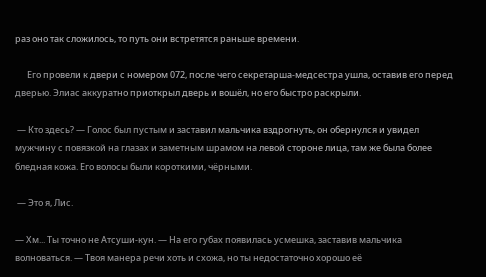раз оно так сложилось, то путь они встретятся раньше времени.

      Его провели к двери с номером 072, после чего секретарша-медсестра ушла, оставив его перед дверью. Элиас аккуратно приоткрыл дверь и вошёл, но его быстро раскрыли.

 — Кто здесь? — Голос был пустым и заставил мальчика вздрогнуть, он обернулся и увидел мужчину с повязкой на глазах и заметным шрамом на левой стороне лица, там же была более бледная кожа. Его волосы были короткими, чёрными.

 — Это я, Лис.

— Хм... Ты точно не Атсуши-кун. — На его губах появилась усмешка, заставив мальчика волноваться. — Твоя манера речи хоть и схожа, но ты недостаточно хорошо её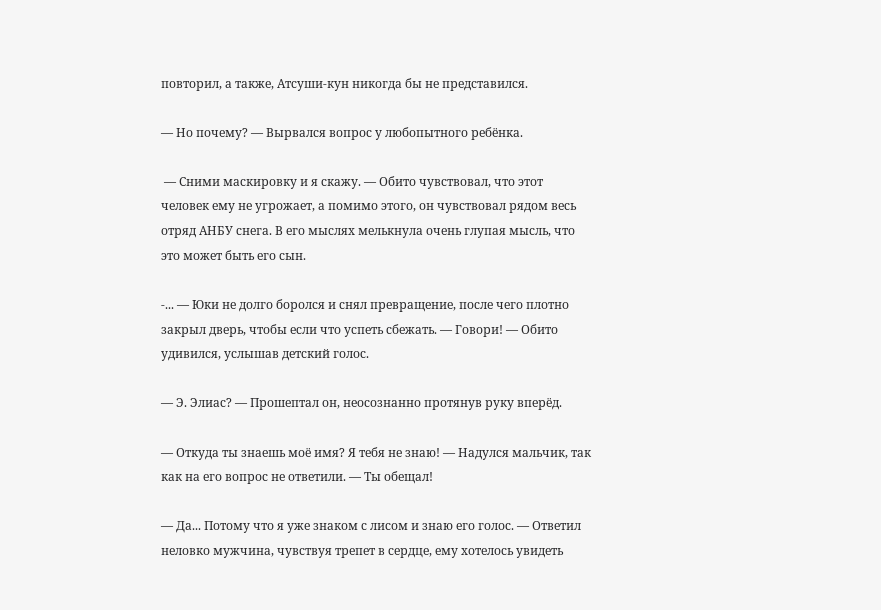повторил, а также, Атсуши-кун никогда бы не представился.

— Но почему? — Вырвался вопрос у любопытного ребёнка.

 — Сними маскировку и я скажу. — Обито чувствовал, что этот человек ему не угрожает, а помимо этого, он чувствовал рядом весь отряд АНБУ снега. В его мыслях мелькнула очень глупая мысль, что это может быть его сын.

-... — Юки не долго боролся и снял превращение, после чего плотно закрыл дверь, чтобы если что успеть сбежать. — Говори! — Обито удивился, услышав детский голос.

— Э. Элиас? — Прошептал он, неосознанно протянув руку вперёд.

— Откуда ты знаешь моё имя? Я тебя не знаю! — Надулся мальчик, так как на его вопрос не ответили. — Ты обещал!

— Да... Потому что я уже знаком с лисом и знаю его голос. — Ответил неловко мужчина, чувствуя трепет в сердце, ему хотелось увидеть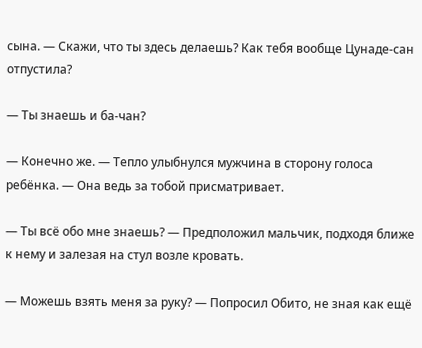сына. — Скажи, что ты здесь делаешь? Как тебя вообще Цунаде-сан отпустила?

— Ты знаешь и ба-чан?

— Конечно же. — Тепло улыбнулся мужчина в сторону голоса ребёнка. — Она ведь за тобой присматривает.

— Ты всё обо мне знаешь? — Предположил мальчик, подходя ближе к нему и залезая на стул возле кровать.

— Можешь взять меня за руку? — Попросил Обито, не зная как ещё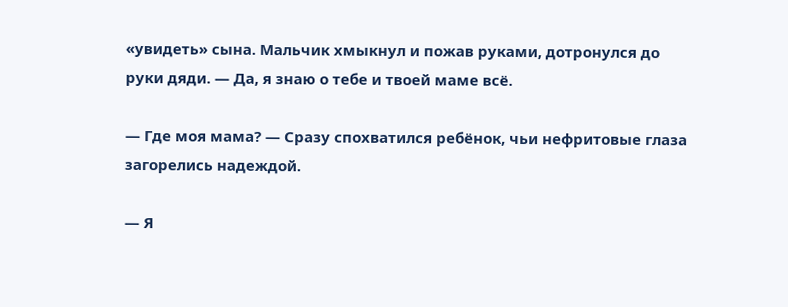«увидеть» сына. Мальчик хмыкнул и пожав руками, дотронулся до руки дяди. — Да, я знаю о тебе и твоей маме всё.

— Где моя мама? — Сразу спохватился ребёнок, чьи нефритовые глаза загорелись надеждой.

— Я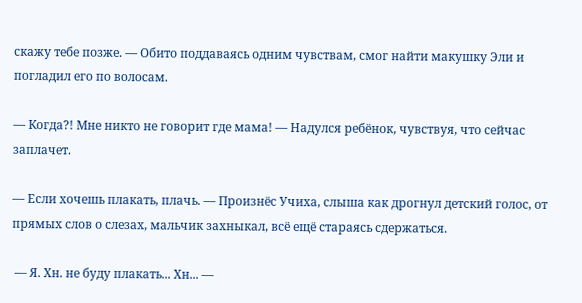скажу тебе позже. — Обито поддаваясь одним чувствам, смог найти макушку Эли и погладил его по волосам.

— Когда?! Мне никто не говорит где мама! — Надулся ребёнок, чувствуя, что сейчас заплачет.

— Если хочешь плакать, плачь. — Произнёс Учиха, слыша как дрогнул детский голос, от прямых слов о слезах, мальчик захныкал, всё ещё стараясь сдержаться.

 — Я. Хн. не буду плакать... Хн... —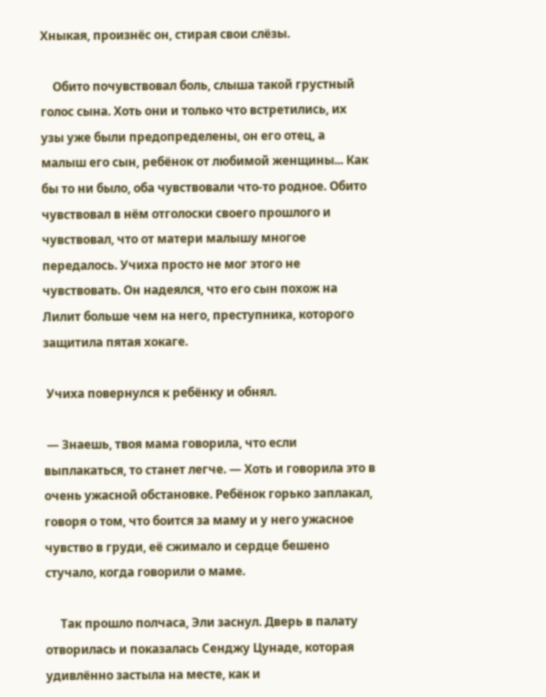Хныкая, произнёс он, стирая свои слёзы.

    Обито почувствовал боль, слыша такой грустный голос сына. Хоть они и только что встретились, их узы уже были предопределены, он его отец, а малыш его сын, ребёнок от любимой женщины... Как бы то ни было, оба чувствовали что-то родное. Обито чувствовал в нём отголоски своего прошлого и чувствовал, что от матери малышу многое передалось. Учиха просто не мог этого не чувствовать. Он надеялся, что его сын похож на Лилит больше чем на него, преступника, которого защитила пятая хокаге.

 Учиха повернулся к ребёнку и обнял.

 — Знаешь, твоя мама говорила, что если выплакаться, то станет легче. — Хоть и говорила это в очень ужасной обстановке. Ребёнок горько заплакал, говоря о том, что боится за маму и у него ужасное чувство в груди, её сжимало и сердце бешено стучало, когда говорили о маме.

     Так прошло полчаса, Эли заснул. Дверь в палату отворилась и показалась Сенджу Цунаде, которая удивлённо застыла на месте, как и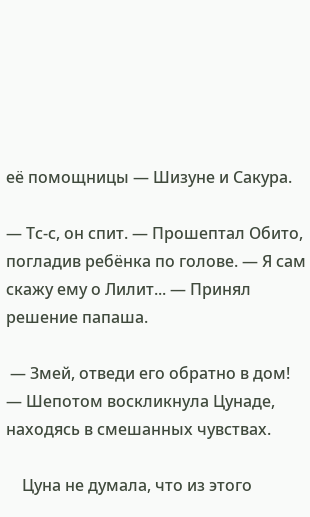её помощницы — Шизуне и Сакура.

— Тс-с, он спит. — Прошептал Обито, погладив ребёнка по голове. — Я сам скажу ему о Лилит... — Принял решение папаша.

 — Змей, отведи его обратно в дом! — Шепотом воскликнула Цунаде, находясь в смешанных чувствах.

    Цуна не думала, что из этого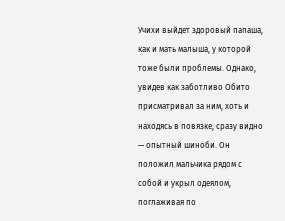Учихи выйдет здоровый папаша, как и мать малыша, у которой тоже были проблемы. Однако, увидев как заботливо Обито присматривал за ним, хоть и находясь в повязке, сразу видно — опытный шиноби. Он положил мальчика рядом с собой и укрыл одеялом, поглаживая по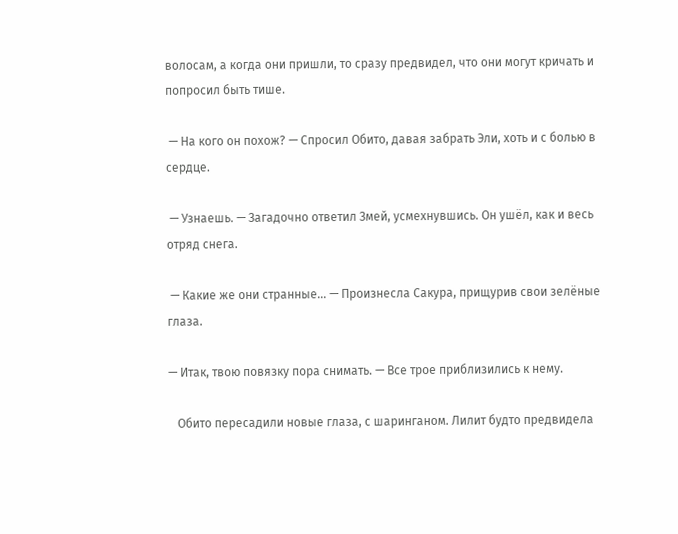волосам, а когда они пришли, то сразу предвидел, что они могут кричать и попросил быть тише.

 — На кого он похож? — Спросил Обито, давая забрать Эли, хоть и с болью в сердце.

 — Узнаешь. — Загадочно ответил Змей, усмехнувшись. Он ушёл, как и весь отряд снега.

 — Какие же они странные... — Произнесла Сакура, прищурив свои зелёные глаза.

— Итак, твою повязку пора снимать. — Все трое приблизились к нему.

   Обито пересадили новые глаза, с шаринганом. Лилит будто предвидела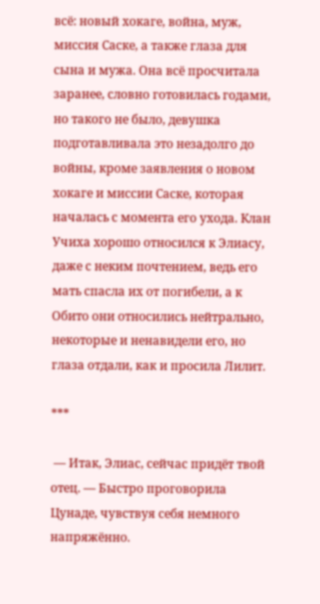всё: новый хокаге, война, муж, миссия Саске, а также глаза для сына и мужа. Она всё просчитала заранее, словно готовилась годами, но такого не было, девушка подготавливала это незадолго до войны, кроме заявления о новом хокаге и миссии Саске, которая началась с момента его ухода. Клан Учиха хорошо относился к Элиасу, даже с неким почтением, ведь его мать спасла их от погибели, а к Обито они относились нейтрально, некоторые и ненавидели его, но глаза отдали, как и просила Лилит.

***

 — Итак, Элиас, сейчас придёт твой отец. — Быстро проговорила Цунаде, чувствуя себя немного напряжённо.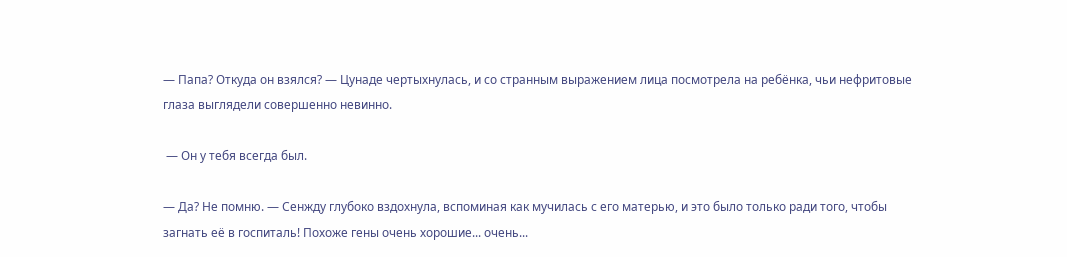— Папа? Откуда он взялся? — Цунаде чертыхнулась, и со странным выражением лица посмотрела на ребёнка, чьи нефритовые глаза выглядели совершенно невинно.

 — Он у тебя всегда был.

— Да? Не помню. — Сенжду глубоко вздохнула, вспоминая как мучилась с его матерью, и это было только ради того, чтобы загнать её в госпиталь! Похоже гены очень хорошие... очень...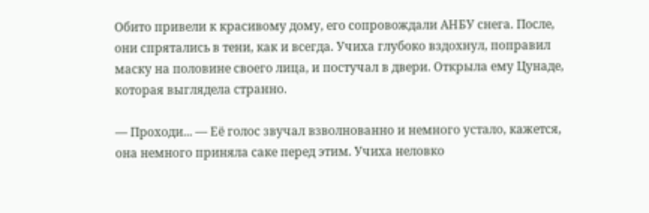Обито привели к красивому дому, его сопровождали АНБУ снега. После, они спрятались в тени, как и всегда. Учиха глубоко вздохнул, поправил маску на половине своего лица, и постучал в двери. Открыла ему Цунаде, которая выглядела странно.

— Проходи... — Её голос звучал взволнованно и немного устало, кажется, она немного приняла саке перед этим. Учиха неловко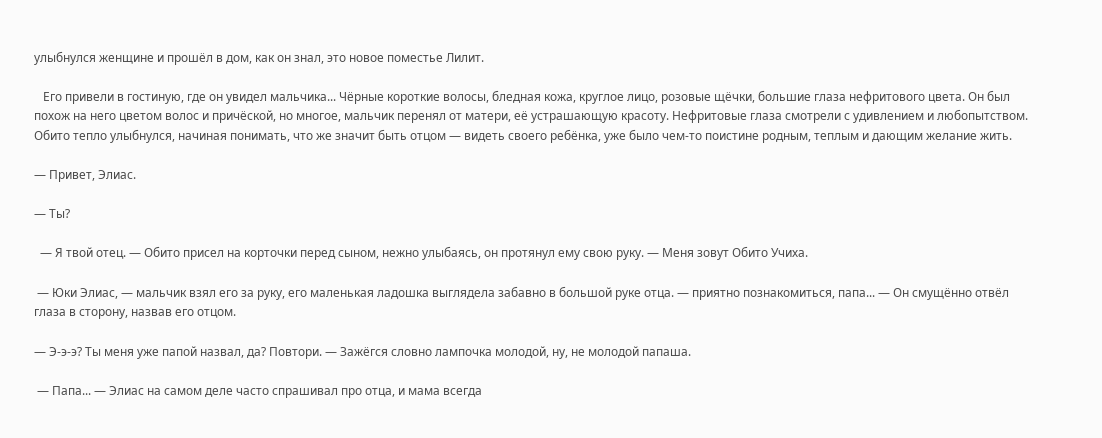улыбнулся женщине и прошёл в дом, как он знал, это новое поместье Лилит.

   Его привели в гостиную, где он увидел мальчика... Чёрные короткие волосы, бледная кожа, круглое лицо, розовые щёчки, большие глаза нефритового цвета. Он был похож на него цветом волос и причёской, но многое, мальчик перенял от матери, её устрашающую красоту. Нефритовые глаза смотрели с удивлением и любопытством. Обито тепло улыбнулся, начиная понимать, что же значит быть отцом — видеть своего ребёнка, уже было чем-то поистине родным, теплым и дающим желание жить.

— Привет, Элиас.

— Ты?

  — Я твой отец. — Обито присел на корточки перед сыном, нежно улыбаясь, он протянул ему свою руку. — Меня зовут Обито Учиха.

 — Юки Элиас, — мальчик взял его за руку, его маленькая ладошка выглядела забавно в большой руке отца. — приятно познакомиться, папа... — Он смущённо отвёл глаза в сторону, назвав его отцом.

— Э-э-э? Ты меня уже папой назвал, да? Повтори. — Зажёгся словно лампочка молодой, ну, не молодой папаша.

 — Папа... — Элиас на самом деле часто спрашивал про отца, и мама всегда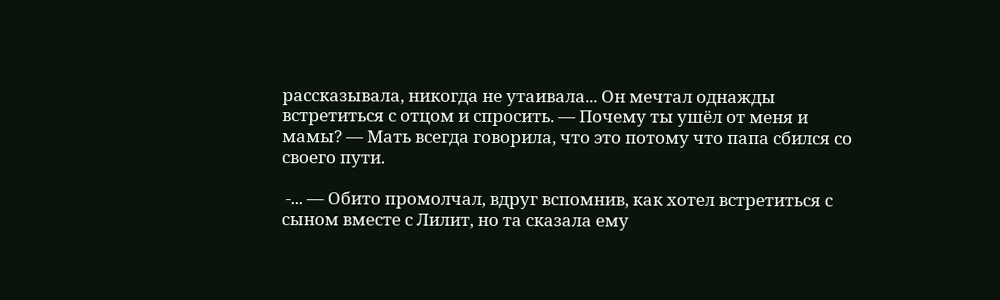рассказывала, никогда не утаивала... Он мечтал однажды встретиться с отцом и спросить. — Почему ты ушёл от меня и мамы? — Мать всегда говорила, что это потому что папа сбился со своего пути.

 -... — Обито промолчал, вдруг вспомнив, как хотел встретиться с сыном вместе с Лилит, но та сказала ему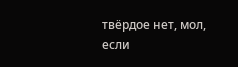твёрдое нет, мол, если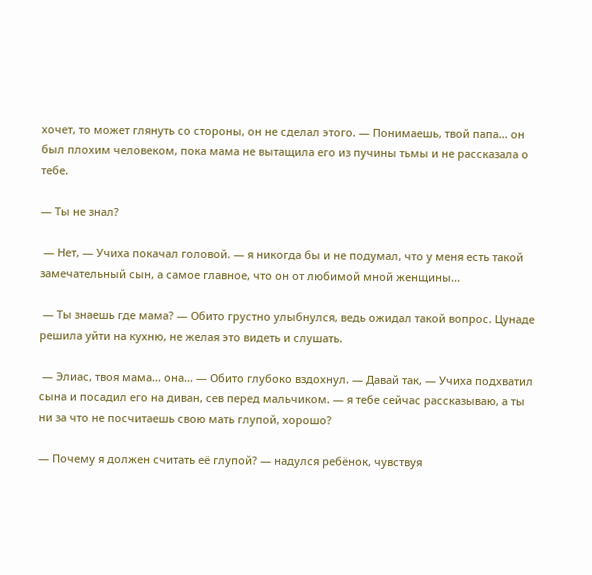хочет, то может глянуть со стороны, он не сделал этого. — Понимаешь, твой папа... он был плохим человеком, пока мама не вытащила его из пучины тьмы и не рассказала о тебе.

— Ты не знал?

 — Нет, — Учиха покачал головой. — я никогда бы и не подумал, что у меня есть такой замечательный сын, а самое главное, что он от любимой мной женщины...

 — Ты знаешь где мама? — Обито грустно улыбнулся, ведь ожидал такой вопрос. Цунаде решила уйти на кухню, не желая это видеть и слушать.

 — Элиас, твоя мама... она... — Обито глубоко вздохнул. — Давай так, — Учиха подхватил сына и посадил его на диван, сев перед мальчиком. — я тебе сейчас рассказываю, а ты ни за что не посчитаешь свою мать глупой, хорошо?

— Почему я должен считать её глупой? — надулся ребёнок, чувствуя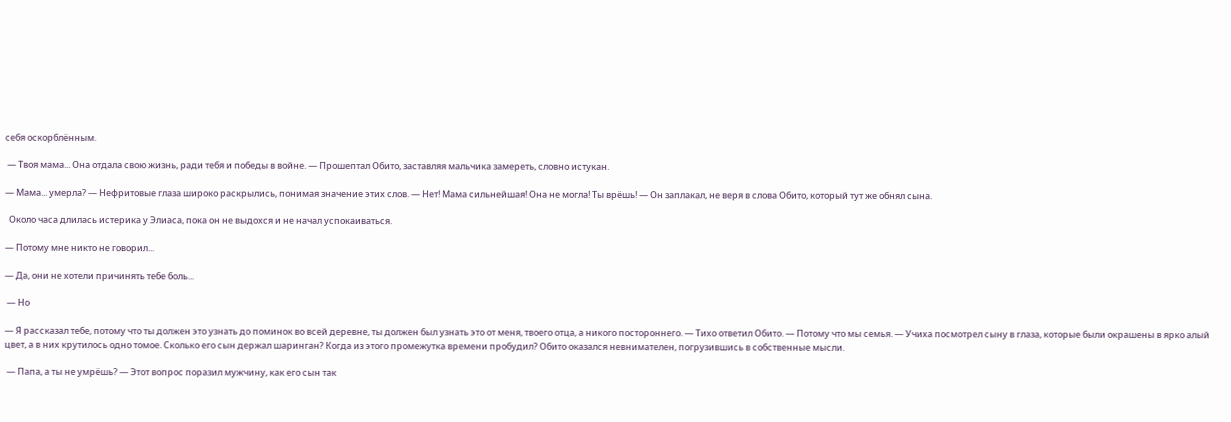себя оскорблённым.

 — Твоя мама... Она отдала свою жизнь, ради тебя и победы в войне. — Прошептал Обито, заставляя мальчика замереть, словно истукан.

— Мама... умерла? — Нефритовые глаза широко раскрылись, понимая значение этих слов. — Нет! Мама сильнейшая! Она не могла! Ты врёшь! — Он заплакал, не веря в слова Обито, который тут же обнял сына.

  Около часа длилась истерика у Элиаса, пока он не выдохся и не начал успокаиваться.

— Потому мне никто не говорил...

— Да, они не хотели причинять тебе боль...

 — Но

— Я рассказал тебе, потому что ты должен это узнать до поминок во всей деревне, ты должен был узнать это от меня, твоего отца, а никого постороннего. — Тихо ответил Обито. — Потому что мы семья. — Учиха посмотрел сыну в глаза, которые были окрашены в ярко алый цвет, а в них крутилось одно томое. Сколько его сын держал шаринган? Когда из этого промежутка времени пробудил? Обито оказался невнимателен, погрузившись в собственные мысли.

 — Папа, а ты не умрёшь? — Этот вопрос поразил мужчину, как его сын так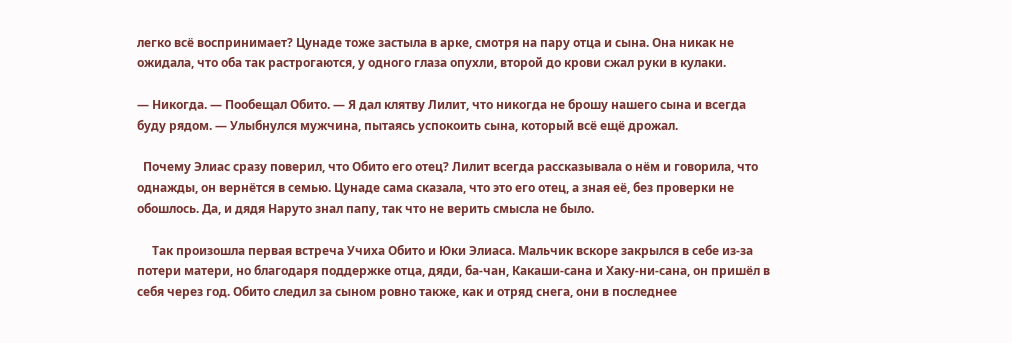легко всё воспринимает? Цунаде тоже застыла в арке, смотря на пару отца и сына. Она никак не ожидала, что оба так растрогаются, у одного глаза опухли, второй до крови сжал руки в кулаки.

— Никогда. — Пообещал Обито. — Я дал клятву Лилит, что никогда не брошу нашего сына и всегда буду рядом. — Улыбнулся мужчина, пытаясь успокоить сына, который всё ещё дрожал.

  Почему Элиас сразу поверил, что Обито его отец? Лилит всегда рассказывала о нём и говорила, что однажды, он вернётся в семью. Цунаде сама сказала, что это его отец, а зная её, без проверки не обошлось. Да, и дядя Наруто знал папу, так что не верить смысла не было.

     Так произошла первая встреча Учиха Обито и Юки Элиаса. Мальчик вскоре закрылся в себе из-за потери матери, но благодаря поддержке отца, дяди, ба-чан, Какаши-сана и Хаку-ни-сана, он пришёл в себя через год. Обито следил за сыном ровно также, как и отряд снега, они в последнее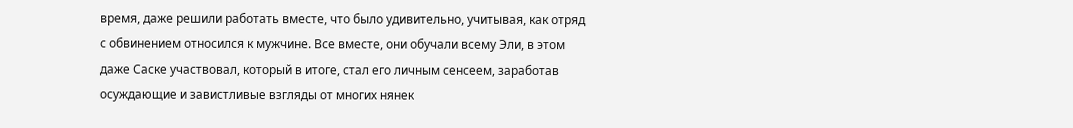время, даже решили работать вместе, что было удивительно, учитывая, как отряд с обвинением относился к мужчине. Все вместе, они обучали всему Эли, в этом даже Саске участвовал, который в итоге, стал его личным сенсеем, заработав осуждающие и завистливые взгляды от многих нянек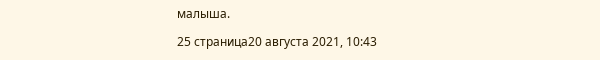малыша.

25 страница20 августа 2021, 10:43